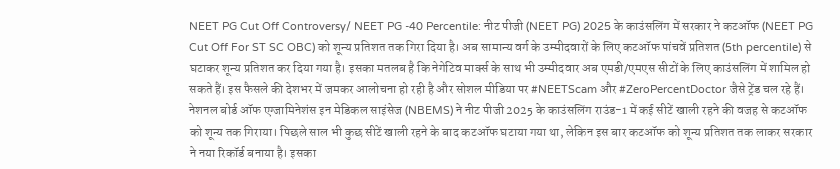NEET PG Cut Off Controversy/ NEET PG -40 Percentile: नीट पीजी (NEET PG) 2025 के काउंसलिंग में सरकार ने कटऑफ (NEET PG Cut Off For ST SC OBC) को शून्य प्रतिशत तक गिरा दिया है। अब सामान्य वर्ग के उम्मीदवारों के लिए कटऑफ पांचवें प्रतिशत (5th percentile) से घटाकर शून्य प्रतिशत कर दिया गया है। इसका मतलब है कि नेगेटिव मार्क्स के साथ भी उम्मीदवार अब एमडी/एमएस सीटों के लिए काउंसलिंग में शामिल हो सकते हैं। इस फैसले की देशभर में जमकर आलोचना हो रही है और सोशल मीडिया पर #NEETScam और #ZeroPercentDoctor जैसे ट्रेंड चल रहे हैं।
नेशनल बोर्ड ऑफ एग्जामिनेशंस इन मेडिकल साइंसेज (NBEMS) ने नीट पीजी 2025 के काउंसलिंग राउंड-1 में कई सीटें खाली रहने की वजह से कटऑफ को शून्य तक गिराया। पिछले साल भी कुछ सीटें खाली रहने के बाद कटऑफ घटाया गया था, लेकिन इस बार कटऑफ को शून्य प्रतिशत तक लाकर सरकार ने नया रिकॉर्ड बनाया है। इसका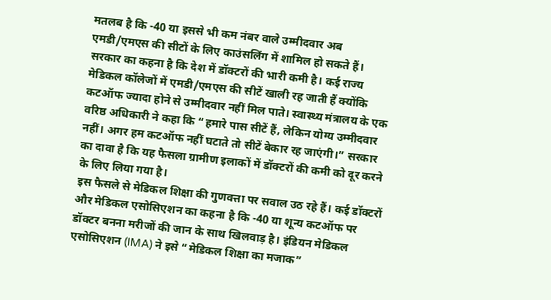मतलब है कि -40 या इससे भी कम नंबर वाले उम्मीदवार अब एमडी/एमएस की सीटों के लिए काउंसलिंग में शामिल हो सकते हैं।
सरकार का कहना है कि देश में डॉक्टरों की भारी कमी है। कई राज्य मेडिकल कॉलेजों में एमडी/एमएस की सीटें खाली रह जाती हैं क्योंकि कटऑफ ज्यादा होने से उम्मीदवार नहीं मिल पाते। स्वास्थ्य मंत्रालय के एक वरिष्ठ अधिकारी ने कहा कि “हमारे पास सीटें हैं, लेकिन योग्य उम्मीदवार नहीं। अगर हम कटऑफ नहीं घटाते तो सीटें बेकार रह जाएंगी।” सरकार का दावा है कि यह फैसला ग्रामीण इलाकों में डॉक्टरों की कमी को दूर करने के लिए लिया गया है।
इस फैसले से मेडिकल शिक्षा की गुणवत्ता पर सवाल उठ रहे हैं। कई डॉक्टरों और मेडिकल एसोसिएशन का कहना है कि -40 या शून्य कटऑफ पर डॉक्टर बनना मरीजों की जान के साथ खिलवाड़ है। इंडियन मेडिकल एसोसिएशन (IMA) ने इसे “मेडिकल शिक्षा का मजाक”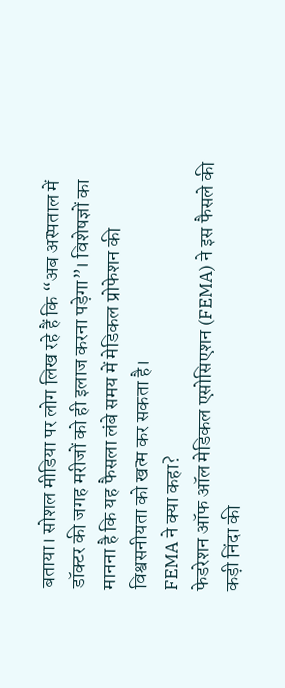बताया। सोशल मीडिया पर लोग लिख रहे हैं कि “अब अस्पताल में डॉक्टर की जगह मरीजों को ही इलाज करना पड़ेगा”। विशेषज्ञों का मानना है कि यह फैसला लंबे समय में मेडिकल प्रोफेशन की विश्वसनीयता को खत्म कर सकता है।
FEMA ने क्या कहा?
फेडरेशन ऑफ ऑल मेडिकल एसोसिएशन (FEMA) ने इस फैसले की कड़ी निंदा की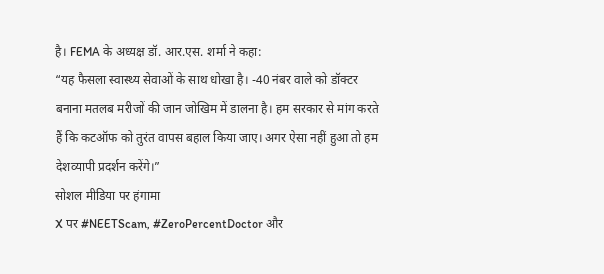है। FEMA के अध्यक्ष डॉ. आर.एस. शर्मा ने कहा:
“यह फैसला स्वास्थ्य सेवाओं के साथ धोखा है। -40 नंबर वाले को डॉक्टर बनाना मतलब मरीजों की जान जोखिम में डालना है। हम सरकार से मांग करते हैं कि कटऑफ को तुरंत वापस बहाल किया जाए। अगर ऐसा नहीं हुआ तो हम देशव्यापी प्रदर्शन करेंगे।”
सोशल मीडिया पर हंगामा
X पर #NEETScam, #ZeroPercentDoctor और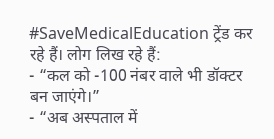#SaveMedicalEducation ट्रेंड कर रहे हैं। लोग लिख रहे हैं:
- “कल को -100 नंबर वाले भी डॉक्टर बन जाएंगे।”
- “अब अस्पताल में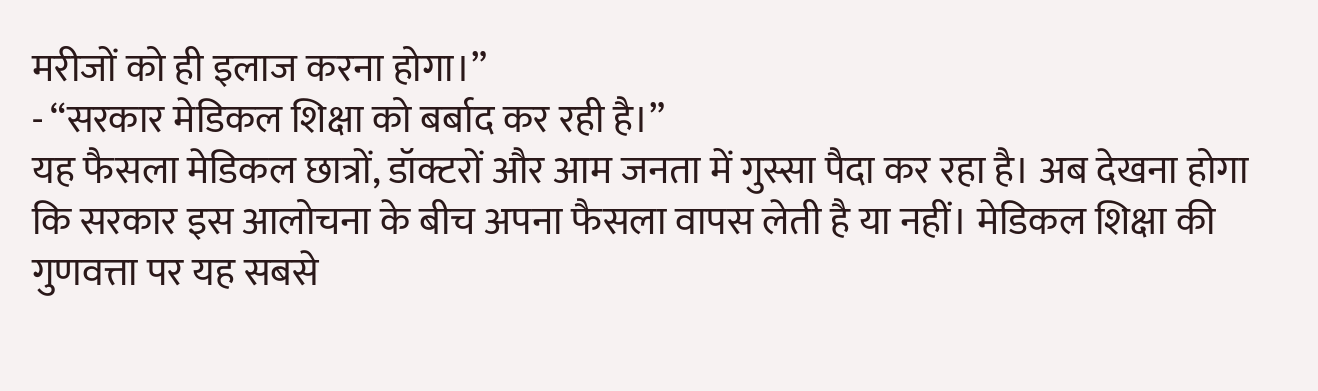मरीजों को ही इलाज करना होगा।”
- “सरकार मेडिकल शिक्षा को बर्बाद कर रही है।”
यह फैसला मेडिकल छात्रों, डॉक्टरों और आम जनता में गुस्सा पैदा कर रहा है। अब देखना होगा कि सरकार इस आलोचना के बीच अपना फैसला वापस लेती है या नहीं। मेडिकल शिक्षा की गुणवत्ता पर यह सबसे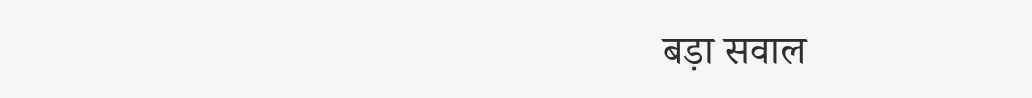बड़ा सवाल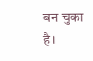बन चुका है।